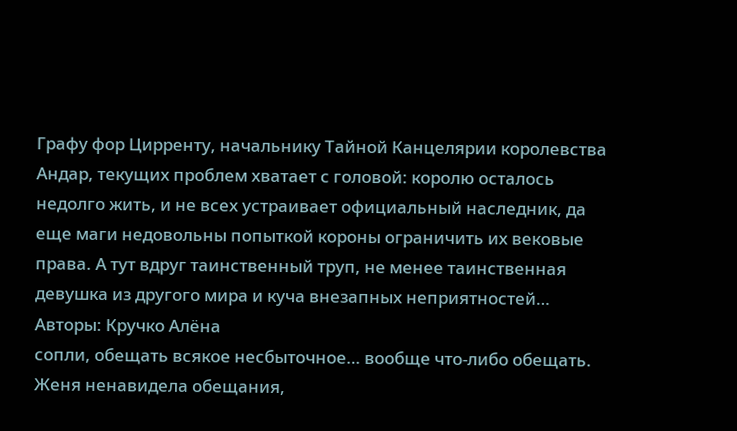Графу фор Цирренту, начальнику Тайной Канцелярии королевства Андар, текущих проблем хватает с головой: королю осталось недолго жить, и не всех устраивает официальный наследник, да еще маги недовольны попыткой короны ограничить их вековые права. А тут вдруг таинственный труп, не менее таинственная девушка из другого мира и куча внезапных неприятностей…
Авторы: Кручко Алёна
сопли, обещать всякое несбыточное… вообще что-либо обещать. Женя ненавидела обещания,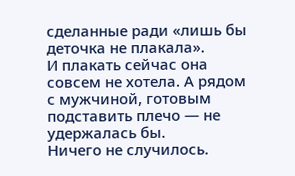сделанные ради «лишь бы деточка не плакала».
И плакать сейчас она совсем не хотела. А рядом с мужчиной, готовым подставить плечо — не удержалась бы.
Ничего не случилось.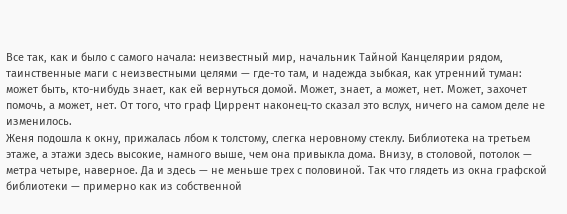Все так, как и было с самого начала: неизвестный мир, начальник Тайной Канцелярии рядом, таинственные маги с неизвестными целями — где-то там, и надежда зыбкая, как утренний туман: может быть, кто-нибудь знает, как ей вернуться домой. Может, знает, а может, нет. Может, захочет помочь, а может, нет. От того, что граф Циррент наконец-то сказал это вслух, ничего на самом деле не изменилось.
Женя подошла к окну, прижалась лбом к толстому, слегка неровному стеклу. Библиотека на третьем этаже, а этажи здесь высокие, намного выше, чем она привыкла дома. Внизу, в столовой, потолок — метра четыре, наверное. Да и здесь — не меньше трех с половиной. Так что глядеть из окна графской библиотеки — примерно как из собственной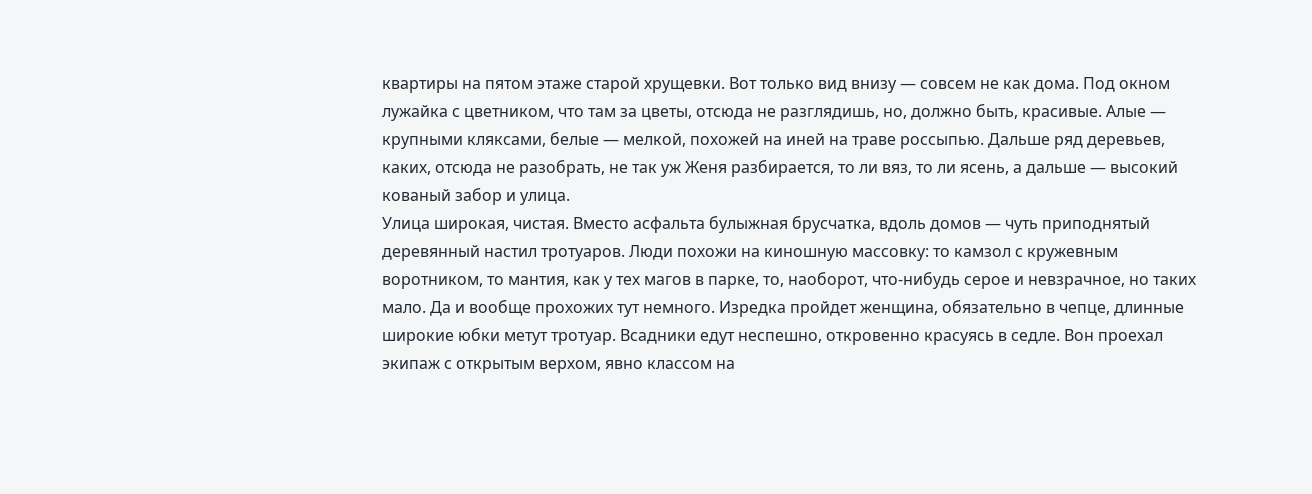квартиры на пятом этаже старой хрущевки. Вот только вид внизу — совсем не как дома. Под окном лужайка с цветником, что там за цветы, отсюда не разглядишь, но, должно быть, красивые. Алые — крупными кляксами, белые — мелкой, похожей на иней на траве россыпью. Дальше ряд деревьев, каких, отсюда не разобрать, не так уж Женя разбирается, то ли вяз, то ли ясень, а дальше — высокий кованый забор и улица.
Улица широкая, чистая. Вместо асфальта булыжная брусчатка, вдоль домов — чуть приподнятый деревянный настил тротуаров. Люди похожи на киношную массовку: то камзол с кружевным воротником, то мантия, как у тех магов в парке, то, наоборот, что-нибудь серое и невзрачное, но таких мало. Да и вообще прохожих тут немного. Изредка пройдет женщина, обязательно в чепце, длинные широкие юбки метут тротуар. Всадники едут неспешно, откровенно красуясь в седле. Вон проехал экипаж с открытым верхом, явно классом на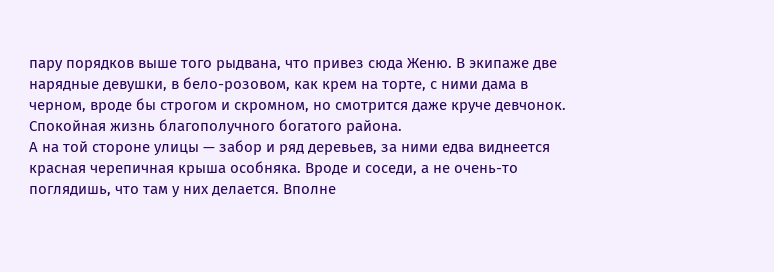пару порядков выше того рыдвана, что привез сюда Женю. В экипаже две нарядные девушки, в бело-розовом, как крем на торте, с ними дама в черном, вроде бы строгом и скромном, но смотрится даже круче девчонок. Спокойная жизнь благополучного богатого района.
А на той стороне улицы — забор и ряд деревьев, за ними едва виднеется красная черепичная крыша особняка. Вроде и соседи, а не очень-то поглядишь, что там у них делается. Вполне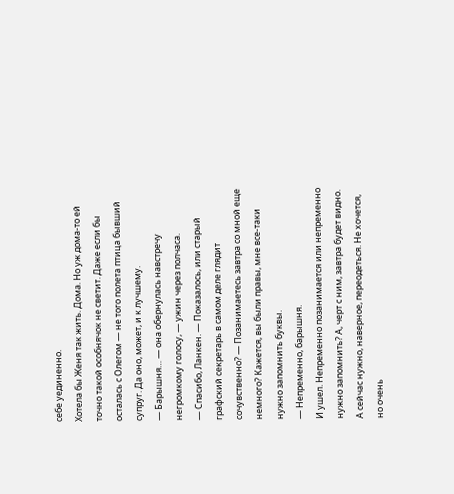себе уединенно.
Хотела бы Женя так жить. Дома. Но уж дома-то ей точно такой особнячок не светит. Даже если бы осталась с Олегом — не того полета птица бывший супруг. Да оно, может, и к лучшему.
— Барышня… — она обернулась навстречу негромкому голосу, — ужин через полчаса.
— Спасибо, Ланкен. — Показалось, или старый графский секретарь в самом деле глядит сочувственно? — Позанимаетесь завтра со мной еще немного? Кажется, вы были правы, мне все-таки нужно запомнить буквы.
— Непременно, барышня.
И ушел. Непременно позанимается или непременно нужно запомнить? А, черт с ним, завтра будет видно. А сейчас нужно, наверное, переодеться. Не хочется, но очень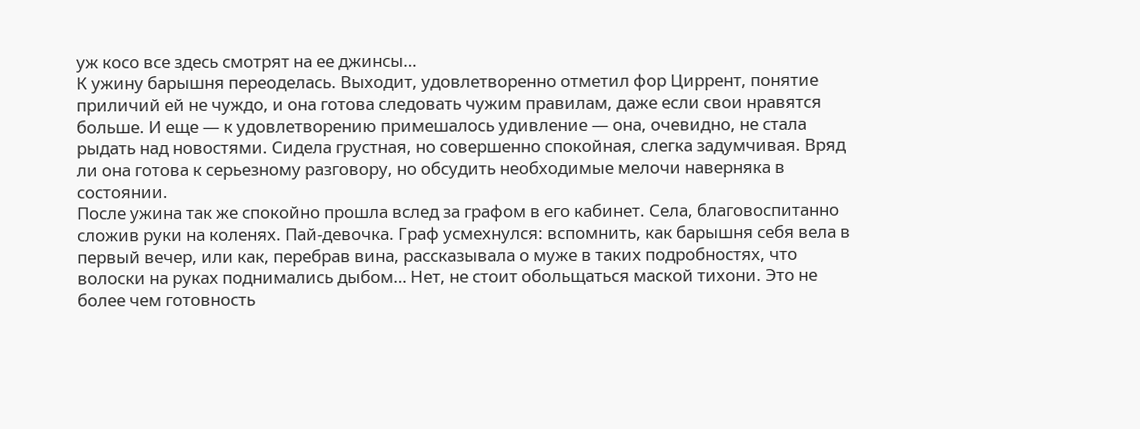уж косо все здесь смотрят на ее джинсы…
К ужину барышня переоделась. Выходит, удовлетворенно отметил фор Циррент, понятие приличий ей не чуждо, и она готова следовать чужим правилам, даже если свои нравятся больше. И еще — к удовлетворению примешалось удивление — она, очевидно, не стала рыдать над новостями. Сидела грустная, но совершенно спокойная, слегка задумчивая. Вряд ли она готова к серьезному разговору, но обсудить необходимые мелочи наверняка в состоянии.
После ужина так же спокойно прошла вслед за графом в его кабинет. Села, благовоспитанно сложив руки на коленях. Пай-девочка. Граф усмехнулся: вспомнить, как барышня себя вела в первый вечер, или как, перебрав вина, рассказывала о муже в таких подробностях, что волоски на руках поднимались дыбом… Нет, не стоит обольщаться маской тихони. Это не более чем готовность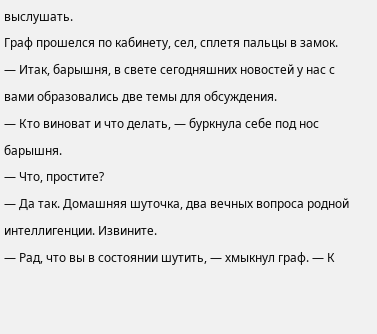выслушать.
Граф прошелся по кабинету, сел, сплетя пальцы в замок.
— Итак, барышня, в свете сегодняшних новостей у нас с вами образовались две темы для обсуждения.
— Кто виноват и что делать, — буркнула себе под нос барышня.
— Что, простите?
— Да так. Домашняя шуточка, два вечных вопроса родной интеллигенции. Извините.
— Рад, что вы в состоянии шутить, — хмыкнул граф. — К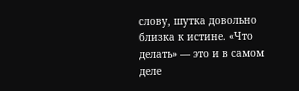слову, шутка довольно близка к истине. «Что делать» — это и в самом деле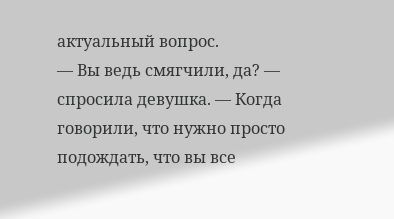актуальный вопрос.
— Вы ведь смягчили, да? — спросила девушка. — Когда говорили, что нужно просто подождать, что вы все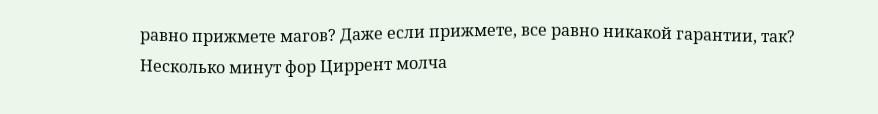равно прижмете магов? Даже если прижмете, все равно никакой гарантии, так?
Несколько минут фор Циррент молча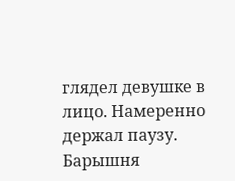глядел девушке в лицо. Намеренно держал паузу. Барышня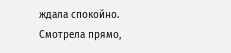ждала спокойно. Смотрела прямо,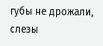губы не дрожали, слезы